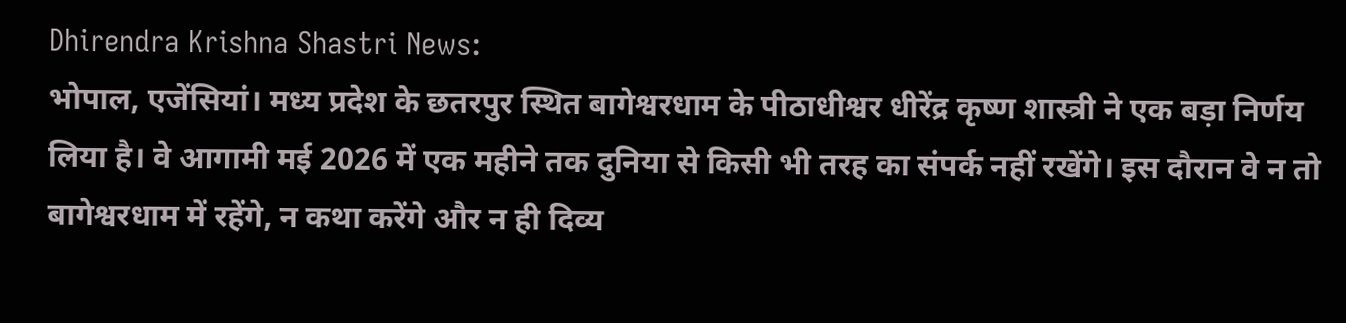Dhirendra Krishna Shastri News:
भोपाल, एजेंसियां। मध्य प्रदेश के छतरपुर स्थित बागेश्वरधाम के पीठाधीश्वर धीरेंद्र कृष्ण शास्त्री ने एक बड़ा निर्णय लिया है। वे आगामी मई 2026 में एक महीने तक दुनिया से किसी भी तरह का संपर्क नहीं रखेंगे। इस दौरान वे न तो बागेश्वरधाम में रहेंगे, न कथा करेंगे और न ही दिव्य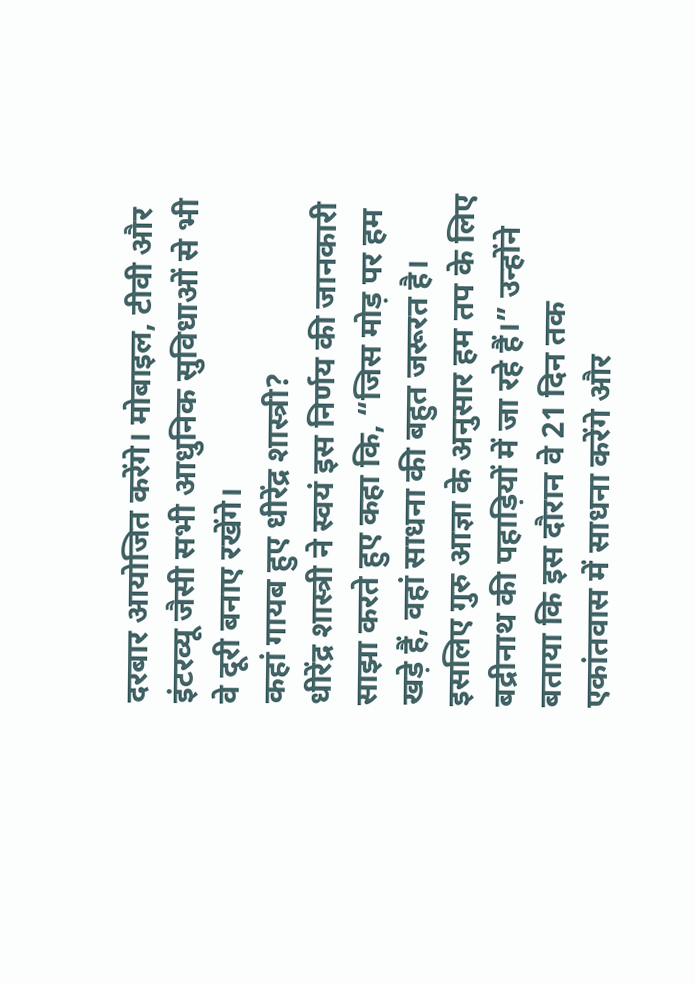दरबार आयोजित करेंगे। मोबाइल, टीवी और इंटरव्यू जैसी सभी आधुनिक सुविधाओं से भी वे दूरी बनाए रखेंगे।
कहां गायब हुए धीरेंद्र शास्त्री?
धीरेंद्र शास्त्री ने स्वयं इस निर्णय की जानकारी साझा करते हुए कहा कि, “जिस मोड़ पर हम खड़े हैं, वहां साधना की बहुत जरूरत है। इसलिए गुरु आज्ञा के अनुसार हम तप के लिए बद्रीनाथ की पहाड़ियों में जा रहे हैं।” उन्होंने बताया कि इस दौरान वे 21 दिन तक एकांतवास में साधना करेंगे और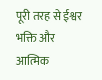पूरी तरह से ईश्वर भक्ति और आत्मिक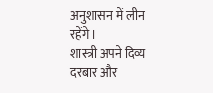अनुशासन में लीन रहेंगे।
शास्त्री अपने दिव्य दरबार और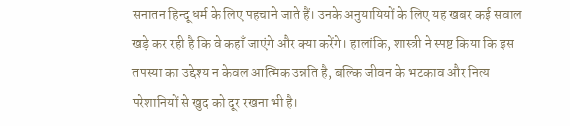सनातन हिन्दू धर्म के लिए पहचाने जाते हैं। उनके अनुयायियों के लिए यह खबर कई सवाल खड़े कर रही है कि वे कहाँ जाएंगे और क्या करेंगे। हालांकि, शास्त्री ने स्पष्ट किया कि इस तपस्या का उद्देश्य न केवल आत्मिक उन्नति है, बल्कि जीवन के भटकाव और नित्य परेशानियों से खुद को दूर रखना भी है।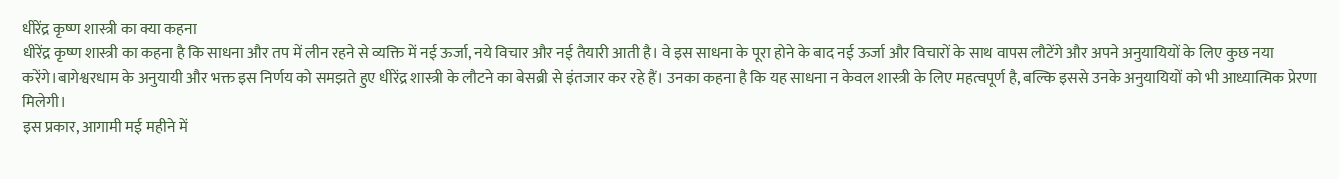धीरेंद्र कृष्ण शास्त्री का क्या कहना
धीरेंद्र कृष्ण शास्त्री का कहना है कि साधना और तप में लीन रहने से व्यक्ति में नई ऊर्जा, नये विचार और नई तैयारी आती है। वे इस साधना के पूरा होने के बाद नई ऊर्जा और विचारों के साथ वापस लौटेंगे और अपने अनुयायियों के लिए कुछ नया करेंगे।बागेश्वरधाम के अनुयायी और भक्त इस निर्णय को समझते हुए धीरेंद्र शास्त्री के लौटने का बेसब्री से इंतजार कर रहे हैं। उनका कहना है कि यह साधना न केवल शास्त्री के लिए महत्वपूर्ण है, बल्कि इससे उनके अनुयायियों को भी आध्यात्मिक प्रेरणा मिलेगी।
इस प्रकार, आगामी मई महीने में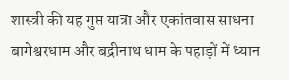शास्त्री की यह गुप्त यात्रा और एकांतवास साधना बागेश्वरधाम और बद्रीनाथ धाम के पहाड़ों में ध्यान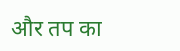और तप का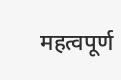महत्वपूर्ण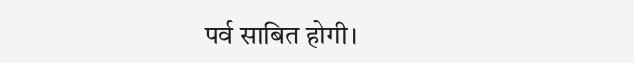पर्व साबित होगी।